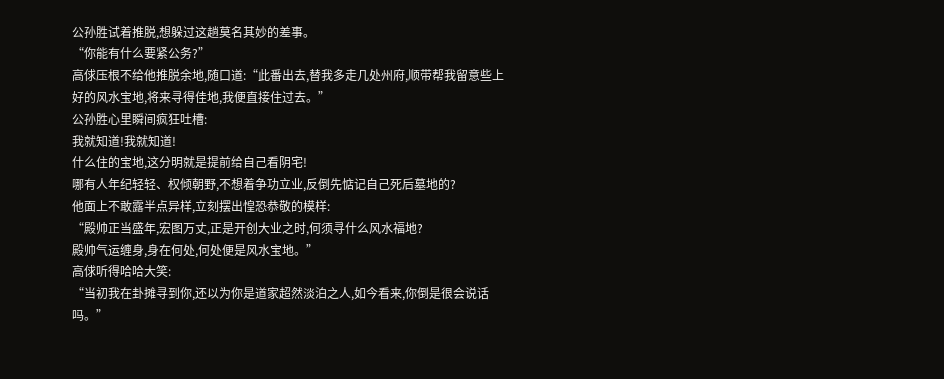公孙胜试着推脱,想躲过这趟莫名其妙的差事。
“你能有什么要紧公务?”
高俅压根不给他推脱余地,随口道:“此番出去,替我多走几处州府,顺带帮我留意些上好的风水宝地,将来寻得佳地,我便直接住过去。”
公孙胜心里瞬间疯狂吐槽:
我就知道!我就知道!
什么住的宝地,这分明就是提前给自己看阴宅!
哪有人年纪轻轻、权倾朝野,不想着争功立业,反倒先惦记自己死后墓地的?
他面上不敢露半点异样,立刻摆出惶恐恭敬的模样:
“殿帅正当盛年,宏图万丈,正是开创大业之时,何须寻什么风水福地?
殿帅气运缠身,身在何处,何处便是风水宝地。”
高俅听得哈哈大笑:
“当初我在卦摊寻到你,还以为你是道家超然淡泊之人,如今看来,你倒是很会说话吗。”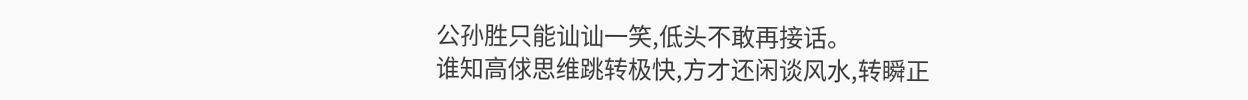公孙胜只能讪讪一笑,低头不敢再接话。
谁知高俅思维跳转极快,方才还闲谈风水,转瞬正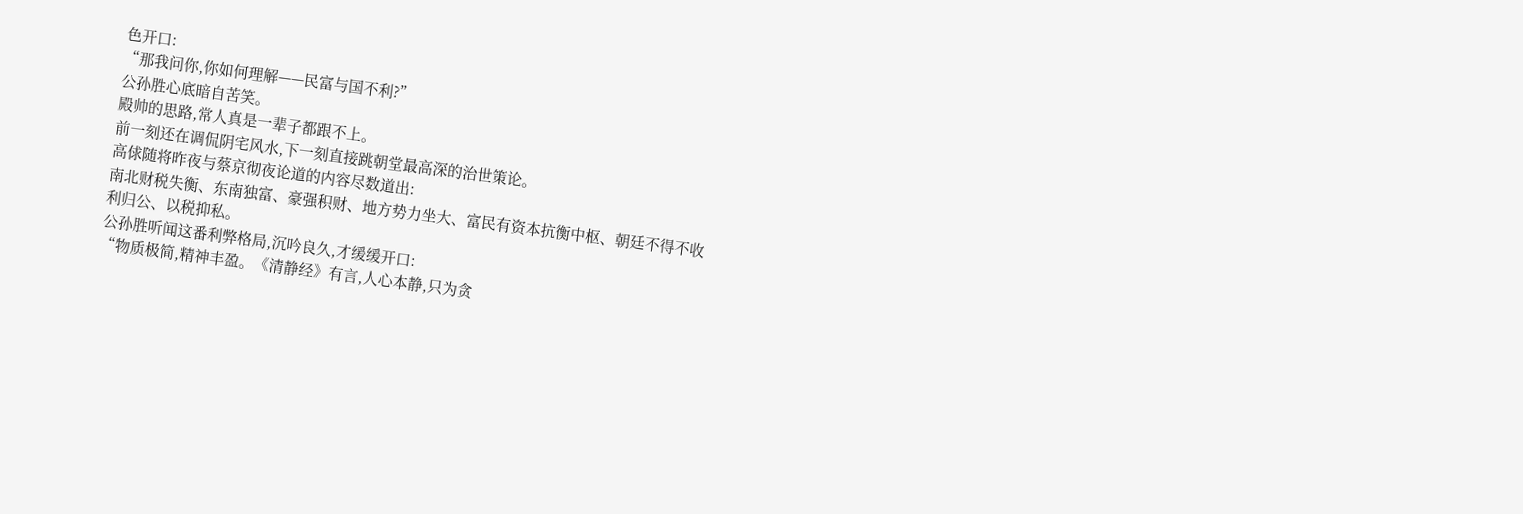色开口:
“那我问你,你如何理解——民富与国不利?”
公孙胜心底暗自苦笑。
殿帅的思路,常人真是一辈子都跟不上。
前一刻还在调侃阴宅风水,下一刻直接跳朝堂最高深的治世策论。
高俅随将昨夜与蔡京彻夜论道的内容尽数道出:
南北财税失衡、东南独富、豪强积财、地方势力坐大、富民有资本抗衡中枢、朝廷不得不收利归公、以税抑私。
公孙胜听闻这番利弊格局,沉吟良久,才缓缓开口:
“物质极简,精神丰盈。《清静经》有言,人心本静,只为贪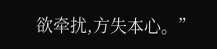欲牵扰,方失本心。”